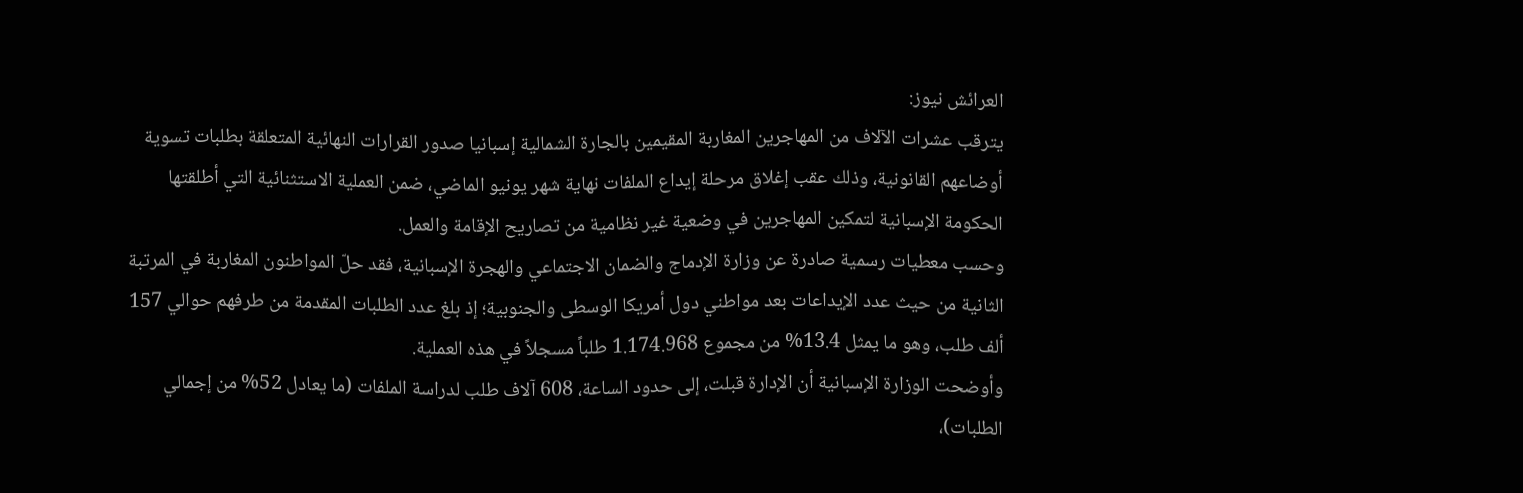العرائش نيوز:
يترقب عشرات الآلاف من المهاجرين المغاربة المقيمين بالجارة الشمالية إسبانيا صدور القرارات النهائية المتعلقة بطلبات تسوية أوضاعهم القانونية، وذلك عقب إغلاق مرحلة إيداع الملفات نهاية شهر يونيو الماضي، ضمن العملية الاستثنائية التي أطلقتها الحكومة الإسبانية لتمكين المهاجرين في وضعية غير نظامية من تصاريح الإقامة والعمل.
وحسب معطيات رسمية صادرة عن وزارة الإدماج والضمان الاجتماعي والهجرة الإسبانية، فقد حلّ المواطنون المغاربة في المرتبة الثانية من حيث عدد الإيداعات بعد مواطني دول أمريكا الوسطى والجنوبية؛ إذ بلغ عدد الطلبات المقدمة من طرفهم حوالي 157 ألف طلب، وهو ما يمثل 13.4% من مجموع 1.174.968 طلباً مسجلاً في هذه العملية.
وأوضحت الوزارة الإسبانية أن الإدارة قبلت، إلى حدود الساعة، 608 آلاف طلب لدراسة الملفات (ما يعادل 52% من إجمالي الطلبات)،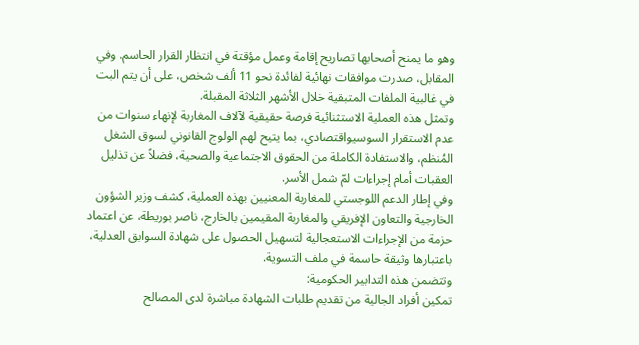وهو ما يمنح أصحابها تصاريح إقامة وعمل مؤقتة في انتظار القرار الحاسم. وفي المقابل، صدرت موافقات نهائية لفائدة نحو 11 ألف شخص، على أن يتم البت في غالبية الملفات المتبقية خلال الأشهر الثلاثة المقبلة.
وتمثل هذه العملية الاستثنائية فرصة حقيقية لآلاف المغاربة لإنهاء سنوات من عدم الاستقرار السوسيواقتصادي، بما يتيح لهم الولوج القانوني لسوق الشغل المُنظم، والاستفادة الكاملة من الحقوق الاجتماعية والصحية، فضلاً عن تذليل العقبات أمام إجراءات لمّ شمل الأسر.
وفي إطار الدعم اللوجستي للمغاربة المعنيين بهذه العملية، كشف وزير الشؤون الخارجية والتعاون الإفريقي والمغاربة المقيمين بالخارج، ناصر بوريطة، عن اعتماد حزمة من الإجراءات الاستعجالية لتسهيل الحصول على شهادة السوابق العدلية، باعتبارها وثيقة حاسمة في ملف التسوية.
وتتضمن هذه التدابير الحكومية:
تمكين أفراد الجالية من تقديم طلبات الشهادة مباشرة لدى المصالح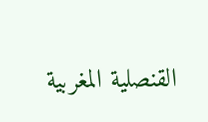القنصلية المغربية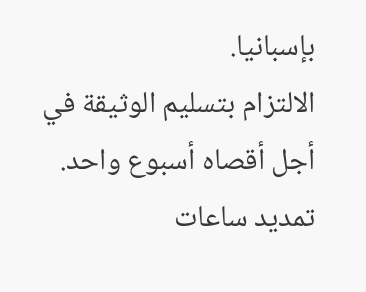بإسبانيا.
الالتزام بتسليم الوثيقة في أجل أقصاه أسبوع واحد.
تمديد ساعات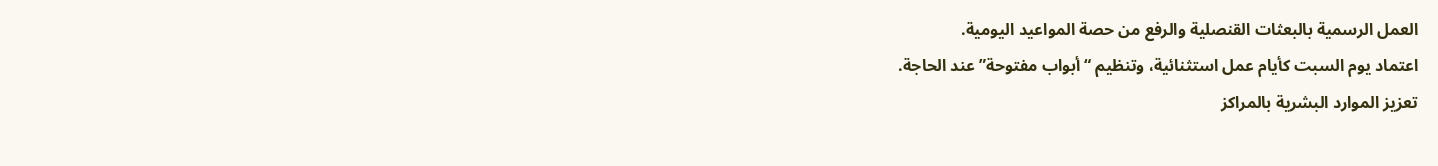العمل الرسمية بالبعثات القنصلية والرفع من حصة المواعيد اليومية.
اعتماد يوم السبت كأيام عمل استثنائية، وتنظيم “أبواب مفتوحة” عند الحاجة.
تعزيز الموارد البشرية بالمراكز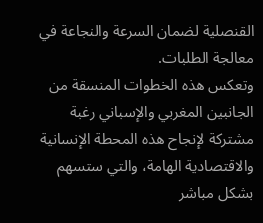القنصلية لضمان السرعة والنجاعة في معالجة الطلبات.
وتعكس هذه الخطوات المنسقة من الجانبين المغربي والإسباني رغبة مشتركة لإنجاح هذه المحطة الإنسانية والاقتصادية الهامة، والتي ستسهم بشكل مباشر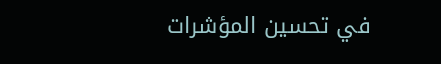في تحسين المؤشرات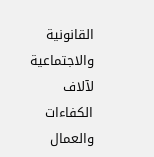القانونية والاجتماعية لآلاف الكفاءات والعمال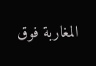المغاربة فوق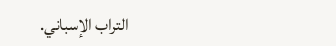التراب الإسباني.